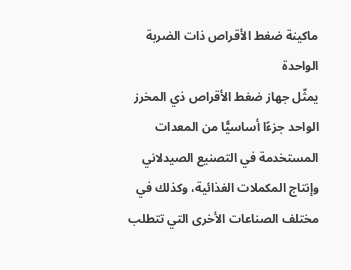ماكينة ضغط الأقراص ذات الضربة الواحدة
يمثّل جهاز ضغط الأقراص ذي المخرز الواحد جزءًا أساسيًّا من المعدات المستخدمة في التصنيع الصيدلاني وإنتاج المكملات الغذائية، وكذلك في مختلف الصناعات الأخرى التي تتطلب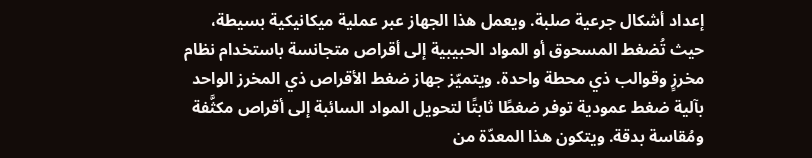إعداد أشكال جرعية صلبة. ويعمل هذا الجهاز عبر عملية ميكانيكية بسيطة، حيث تُضغط المسحوق أو المواد الحبيبية إلى أقراص متجانسة باستخدام نظام مخرزٍ وقوالب ذي محطة واحدة. ويتميّز جهاز ضغط الأقراص ذي المخرز الواحد بآلية ضغط عمودية توفر ضغطًا ثابتًا لتحويل المواد السائبة إلى أقراص مكثَّفة ومُقاسة بدقة. ويتكون هذا المعدّة من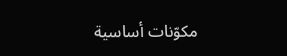مكوّنات أساسية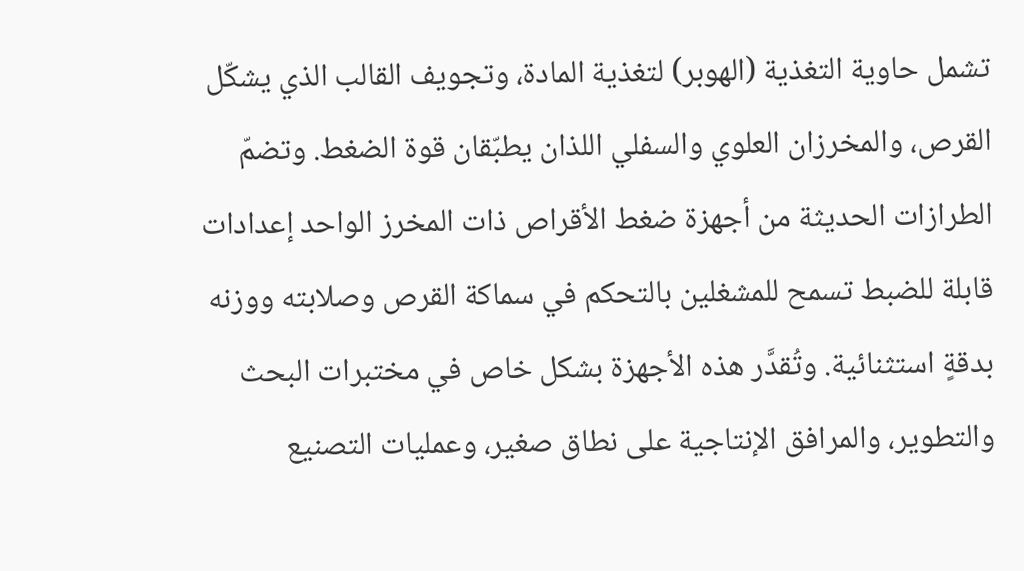تشمل حاوية التغذية (الهوبر) لتغذية المادة، وتجويف القالب الذي يشكّل القرص، والمخرزان العلوي والسفلي اللذان يطبّقان قوة الضغط. وتضمّ الطرازات الحديثة من أجهزة ضغط الأقراص ذات المخرز الواحد إعدادات قابلة للضبط تسمح للمشغلين بالتحكم في سماكة القرص وصلابته ووزنه بدقةٍ استثنائية. وتُقدَّر هذه الأجهزة بشكل خاص في مختبرات البحث والتطوير، والمرافق الإنتاجية على نطاق صغير، وعمليات التصنيع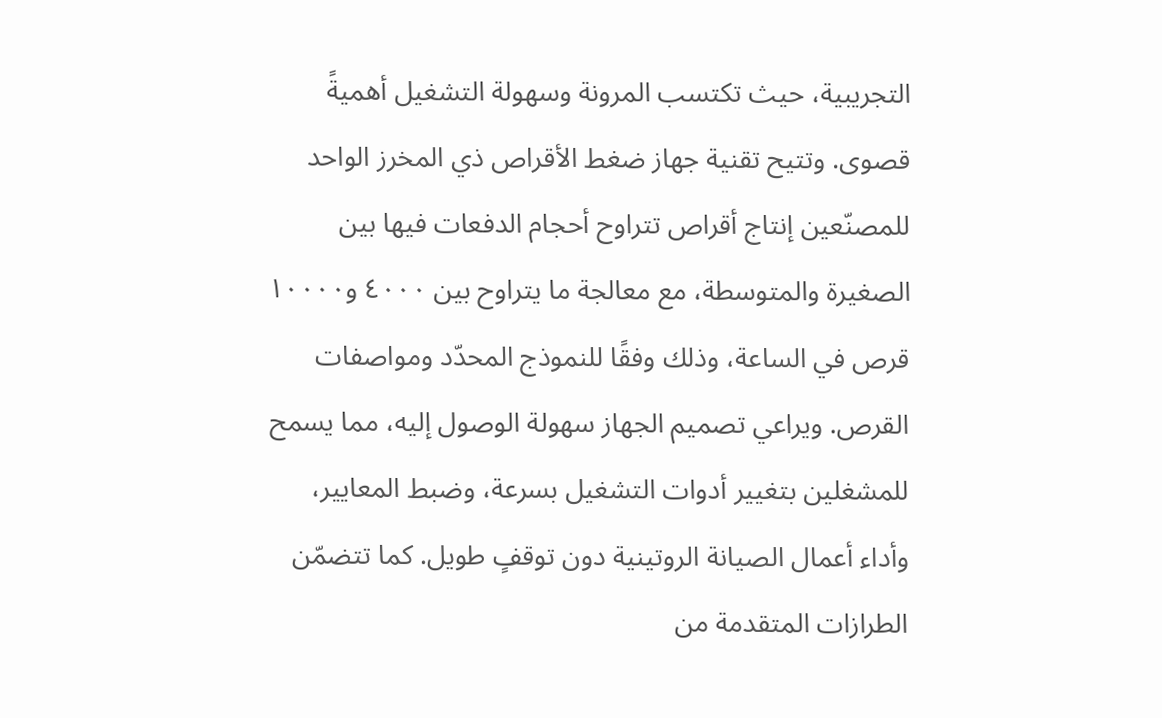التجريبية، حيث تكتسب المرونة وسهولة التشغيل أهميةً قصوى. وتتيح تقنية جهاز ضغط الأقراص ذي المخرز الواحد للمصنّعين إنتاج أقراص تتراوح أحجام الدفعات فيها بين الصغيرة والمتوسطة، مع معالجة ما يتراوح بين ٤٠٠٠ و١٠٠٠٠ قرص في الساعة، وذلك وفقًا للنموذج المحدّد ومواصفات القرص. ويراعي تصميم الجهاز سهولة الوصول إليه، مما يسمح للمشغلين بتغيير أدوات التشغيل بسرعة، وضبط المعايير، وأداء أعمال الصيانة الروتينية دون توقفٍ طويل. كما تتضمّن الطرازات المتقدمة من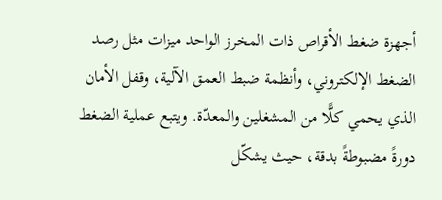أجهزة ضغط الأقراص ذات المخرز الواحد ميزات مثل رصد الضغط الإلكتروني، وأنظمة ضبط العمق الآلية، وقفل الأمان الذي يحمي كلًّا من المشغلين والمعدّة. ويتبع عملية الضغط دورةً مضبوطةً بدقة، حيث يشكّل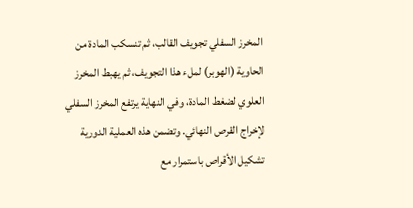المخرز السفلي تجويف القالب، ثم تنسكب المادة من الحاوية (الهوبر) لملء هذا التجويف، ثم يهبط المخرز العلوي لضغط المادة، وفي النهاية يرتفع المخرز السفلي لإخراج القرص النهائي. وتضمن هذه العملية الدورية تشكيل الأقراص باستمرار مع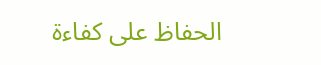الحفاظ على كفاءة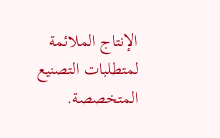الإنتاج الملائمة لمتطلبات التصنيع المتخصصة.